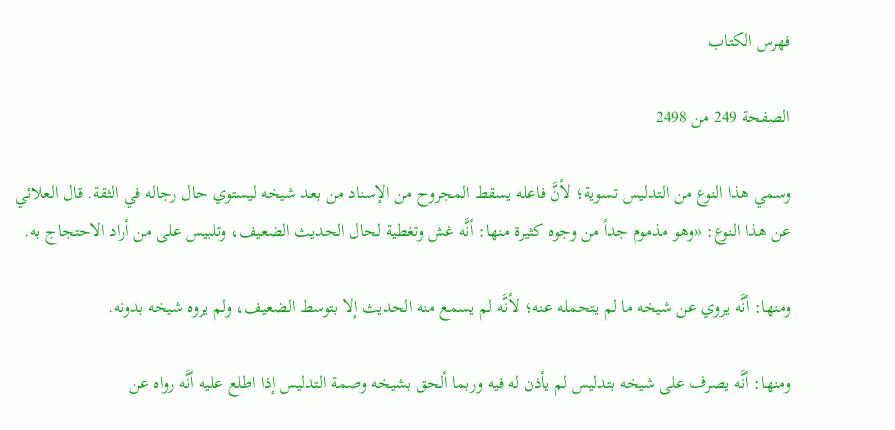فهرس الكتاب

الصفحة 249 من 2498

وسمي هذا النوع من التدليس تسوية؛ لأنَّ فاعله يسقط المجروح من الإسناد من بعد شيخه ليستوي حال رجاله في الثقة. قال العلائي عن هذا النوع: «وهو مذموم جداً من وجوه كثيرة منها: أنَّه غش وتغطية لحال الحديث الضعيف، وتلبيس على من أراد الاحتجاج به.

ومنها: أنَّه يروي عن شيخه ما لم يتحمله عنه؛ لأنَّه لم يسمع منه الحديث إلا بتوسط الضعيف، ولم يروه شيخه بدونه.

ومنها: أنَّه يصرف على شيخه بتدليس لم يأذن له فيه وربما ألحق بشيخه وصمة التدليس إذا اطلع عليه أنَّه رواه عن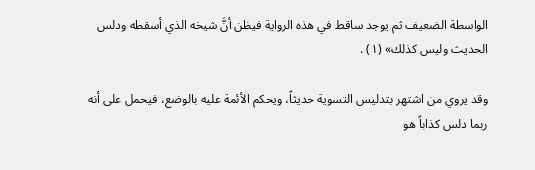الواسطة الضعيف ثم يوجد ساقط في هذه الرواية فيظن أنَّ شيخه الذي أسقطه ودلس الحديث وليس كذلك» (١) .

وقد يروي من اشتهر بتدليس التسوية حديثاً، ويحكم الأئمة عليه بالوضع، فيحمل على أنه ربما دلس كذاباً هو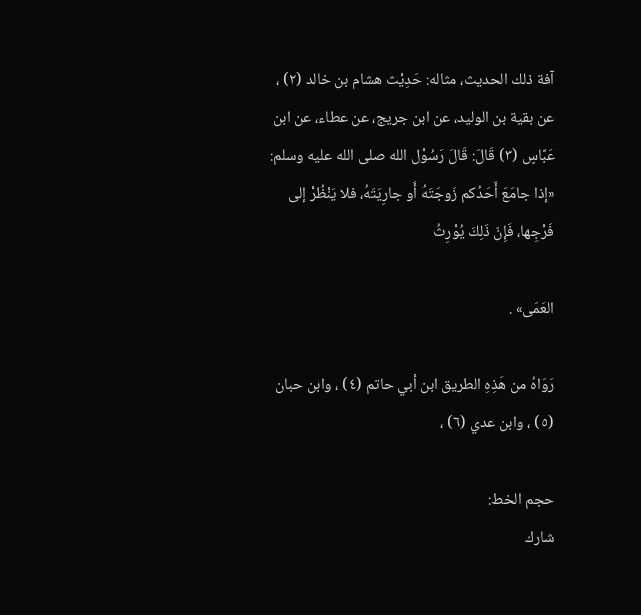آفة ذلك الحديث، مثاله: حَدِيْث هشام بن خالد (٢) ، عن بقية بن الوليد، عن ابن جريج، عن عطاء، عن ابن عَبَّاسٍ (٣) قَالَ: قَالَ رَسُوْل الله صلى الله عليه وسلم: «إذا جامَعَ أَحَدُكم زَوجَتَهُ أَو جارِيَتَهُ، فلا يَنْظُرْ إلى فَرْجِها، فَإِنّ ذَلِكَ يُوْرِثُ

العَمَى» .

رَوَاهُ من هَذِهِ الطريق ابن أبي حاتم (٤) ، وابن حبان (٥) ، وابن عدي (٦) ،

حجم الخط:
شارك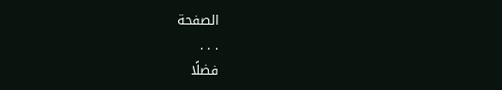الصفحة
. . .
فضلًا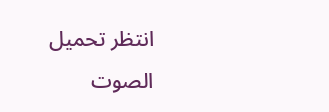انتظر تحميل الصوت